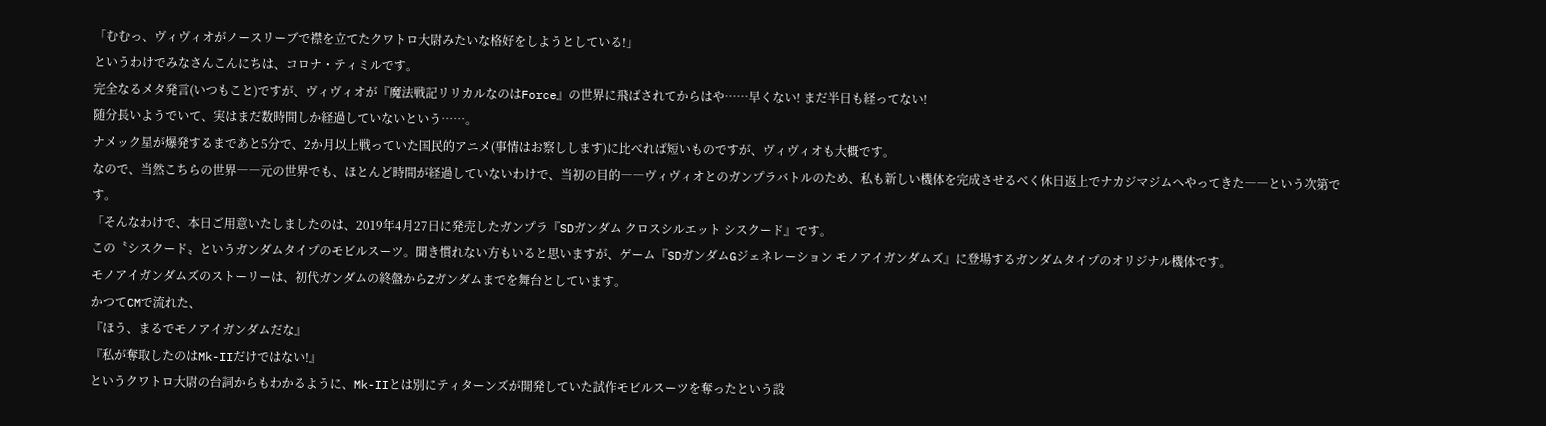「むむっ、ヴィヴィオがノースリーブで襟を立てたクワトロ大尉みたいな格好をしようとしている!」
というわけでみなさんこんにちは、コロナ・ティミルです。
完全なるメタ発言(いつもこと)ですが、ヴィヴィオが『魔法戦記リリカルなのはForce』の世界に飛ばされてからはや……早くない! まだ半日も経ってない!
随分長いようでいて、実はまだ数時間しか経過していないという……。
ナメック星が爆発するまであと5分で、2か月以上戦っていた国民的アニメ(事情はお察しします)に比べれば短いものですが、ヴィヴィオも大概です。
なので、当然こちらの世界――元の世界でも、ほとんど時間が経過していないわけで、当初の目的――ヴィヴィオとのガンプラバトルのため、私も新しい機体を完成させるべく休日返上でナカジマジムへやってきた――という次第です。
「そんなわけで、本日ご用意いたしましたのは、2019年4月27日に発売したガンプラ『SDガンダム クロスシルエット シスクード』です。
この〝シスクード〟というガンダムタイプのモビルスーツ。聞き慣れない方もいると思いますが、ゲーム『SDガンダムGジェネレーション モノアイガンダムズ』に登場するガンダムタイプのオリジナル機体です。
モノアイガンダムズのストーリーは、初代ガンダムの終盤からZガンダムまでを舞台としています。
かつてCMで流れた、
『ほう、まるでモノアイガンダムだな』
『私が奪取したのはMk-IIだけではない!』
というクワトロ大尉の台詞からもわかるように、Mk-IIとは別にティターンズが開発していた試作モビルスーツを奪ったという設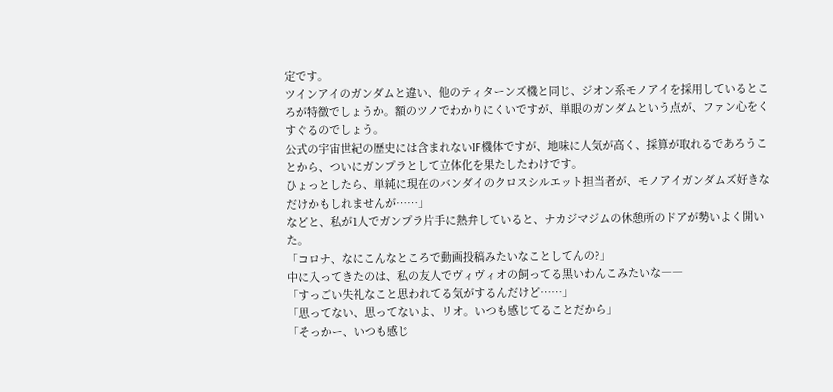定です。
ツインアイのガンダムと違い、他のティターンズ機と同じ、ジオン系モノアイを採用しているところが特徴でしょうか。額のツノでわかりにくいですが、単眼のガンダムという点が、ファン心をくすぐるのでしょう。
公式の宇宙世紀の歴史には含まれないIF機体ですが、地味に人気が高く、採算が取れるであろうことから、ついにガンプラとして立体化を果たしたわけです。
ひょっとしたら、単純に現在のバンダイのクロスシルエット担当者が、モノアイガンダムズ好きなだけかもしれませんが……」
などと、私が1人でガンプラ片手に熱弁していると、ナカジマジムの休憩所のドアが勢いよく開いた。
「コロナ、なにこんなところで動画投稿みたいなことしてんの?」
中に入ってきたのは、私の友人でヴィヴィオの飼ってる黒いわんこみたいな――
「すっごい失礼なこと思われてる気がするんだけど……」
「思ってない、思ってないよ、リオ。いつも感じてることだから」
「そっかー、いつも感じ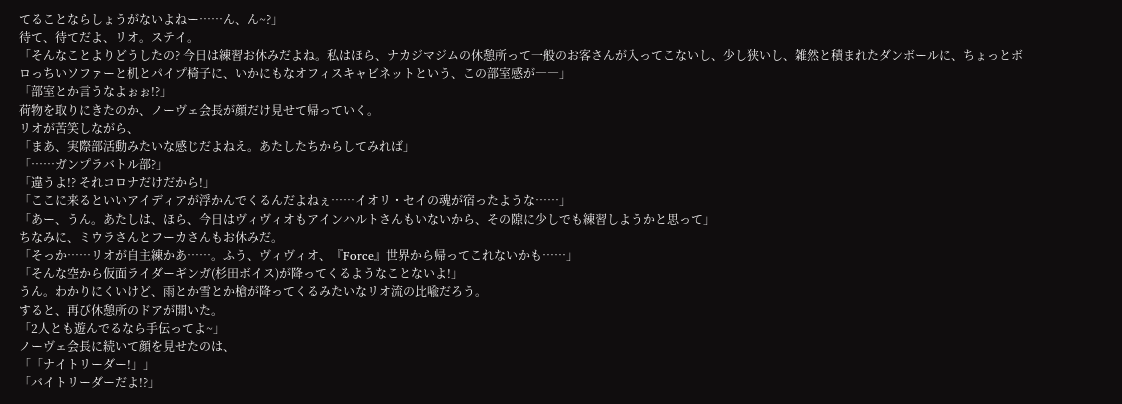てることならしょうがないよねー……ん、ん~?」
待て、待てだよ、リオ。ステイ。
「そんなことよりどうしたの? 今日は練習お休みだよね。私はほら、ナカジマジムの休憩所って一般のお客さんが入ってこないし、少し狭いし、雑然と積まれたダンボールに、ちょっとボロっちいソファーと机とパイプ椅子に、いかにもなオフィスキャビネットという、この部室感が――」
「部室とか言うなよぉぉ!?」
荷物を取りにきたのか、ノーヴェ会長が顔だけ見せて帰っていく。
リオが苦笑しながら、
「まあ、実際部活動みたいな感じだよねえ。あたしたちからしてみれば」
「……ガンプラバトル部?」
「違うよ!? それコロナだけだから!」
「ここに来るといいアイディアが浮かんでくるんだよねぇ……イオリ・セイの魂が宿ったような……」
「あー、うん。あたしは、ほら、今日はヴィヴィオもアインハルトさんもいないから、その隙に少しでも練習しようかと思って」
ちなみに、ミウラさんとフーカさんもお休みだ。
「そっか……リオが自主練かあ……。ふう、ヴィヴィオ、『Force』世界から帰ってこれないかも……」
「そんな空から仮面ライダーギンガ(杉田ボイス)が降ってくるようなことないよ!」
うん。わかりにくいけど、雨とか雪とか槍が降ってくるみたいなリオ流の比喩だろう。
すると、再び休憩所のドアが開いた。
「2人とも遊んでるなら手伝ってよ~」
ノーヴェ会長に続いて顔を見せたのは、
「「ナイトリーダー!」」
「バイトリーダーだよ!?」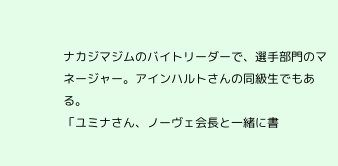ナカジマジムのバイトリーダーで、選手部門のマネージャー。アインハルトさんの同級生でもある。
「ユミナさん、ノーヴェ会長と一緒に書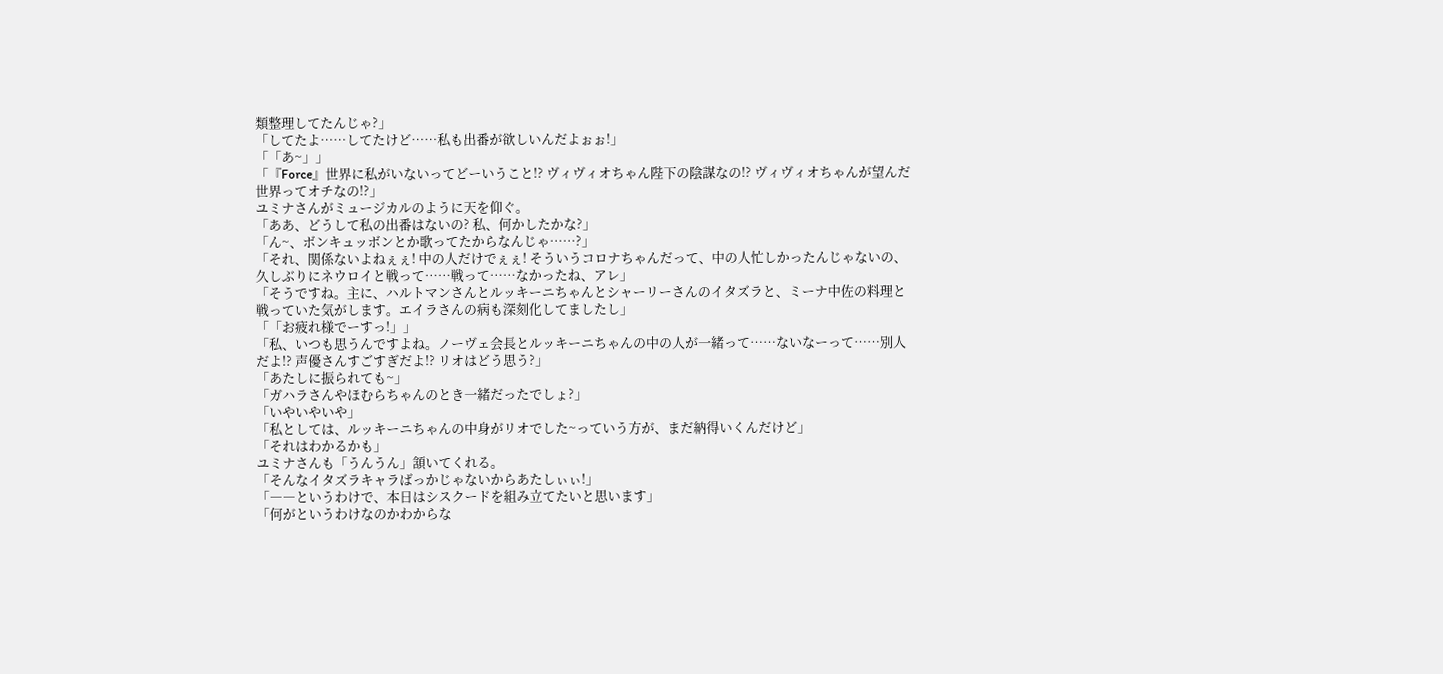類整理してたんじゃ?」
「してたよ……してたけど……私も出番が欲しいんだよぉぉ!」
「「あ~」」
「『Force』世界に私がいないってどーいうこと!? ヴィヴィオちゃん陛下の陰謀なの!? ヴィヴィオちゃんが望んだ世界ってオチなの!?」
ユミナさんがミュージカルのように天を仰ぐ。
「ああ、どうして私の出番はないの? 私、何かしたかな?」
「ん~、ボンキュッボンとか歌ってたからなんじゃ……?」
「それ、関係ないよねぇぇ! 中の人だけでぇぇ! そういうコロナちゃんだって、中の人忙しかったんじゃないの、久しぶりにネウロイと戦って……戦って……なかったね、アレ」
「そうですね。主に、ハルトマンさんとルッキーニちゃんとシャーリーさんのイタズラと、ミーナ中佐の料理と戦っていた気がします。エイラさんの病も深刻化してましたし」
「「お疲れ様でーすっ!」」
「私、いつも思うんですよね。ノーヴェ会長とルッキーニちゃんの中の人が一緒って……ないなーって……別人だよ!? 声優さんすごすぎだよ!? リオはどう思う?」
「あたしに振られても~」
「ガハラさんやほむらちゃんのとき一緒だったでしょ?」
「いやいやいや」
「私としては、ルッキーニちゃんの中身がリオでした~っていう方が、まだ納得いくんだけど」
「それはわかるかも」
ユミナさんも「うんうん」頷いてくれる。
「そんなイタズラキャラばっかじゃないからあたしぃぃ!」
「――というわけで、本日はシスクードを組み立てたいと思います」
「何がというわけなのかわからな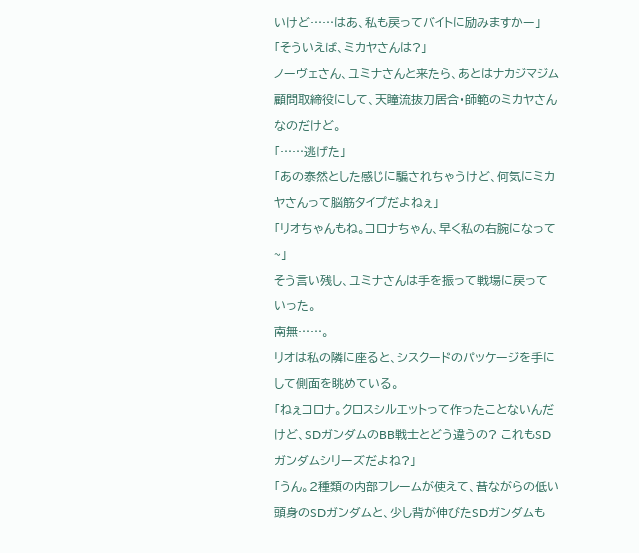いけど……はあ、私も戻ってバイトに励みますかー」
「そういえば、ミカヤさんは?」
ノーヴェさん、ユミナさんと来たら、あとはナカジマジム顧問取締役にして、天瞳流抜刀居合・師範のミカヤさんなのだけど。
「……逃げた」
「あの泰然とした感じに騙されちゃうけど、何気にミカヤさんって脳筋タイプだよねぇ」
「リオちゃんもね。コロナちゃん、早く私の右腕になって~」
そう言い残し、ユミナさんは手を振って戦場に戻っていった。
南無……。
リオは私の隣に座ると、シスクードのパッケージを手にして側面を眺めている。
「ねぇコロナ。クロスシルエットって作ったことないんだけど、SDガンダムのBB戦士とどう違うの? これもSDガンダムシリーズだよね?」
「うん。2種類の内部フレームが使えて、昔ながらの低い頭身のSDガンダムと、少し背が伸びたSDガンダムも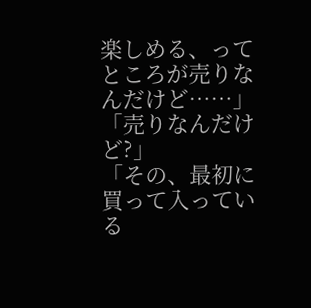楽しめる、ってところが売りなんだけど……」
「売りなんだけど?」
「その、最初に買って入っている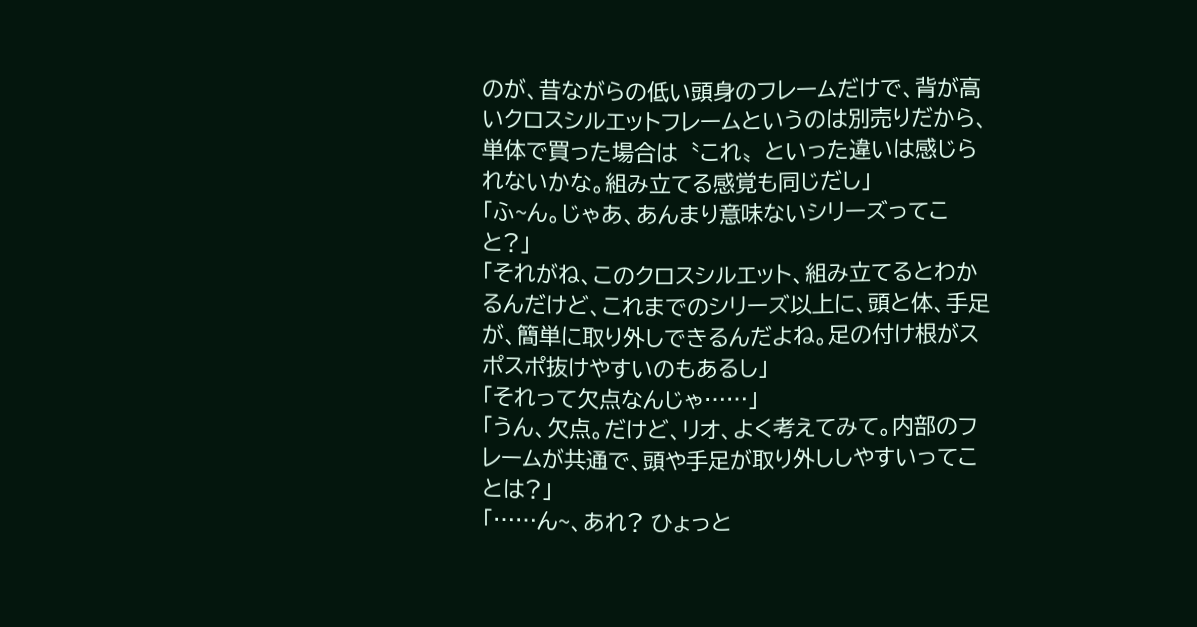のが、昔ながらの低い頭身のフレームだけで、背が高いクロスシルエットフレームというのは別売りだから、単体で買った場合は〝これ〟といった違いは感じられないかな。組み立てる感覚も同じだし」
「ふ~ん。じゃあ、あんまり意味ないシリーズってこと?」
「それがね、このクロスシルエット、組み立てるとわかるんだけど、これまでのシリーズ以上に、頭と体、手足が、簡単に取り外しできるんだよね。足の付け根がスポスポ抜けやすいのもあるし」
「それって欠点なんじゃ……」
「うん、欠点。だけど、リオ、よく考えてみて。内部のフレームが共通で、頭や手足が取り外ししやすいってことは?」
「……ん~、あれ? ひょっと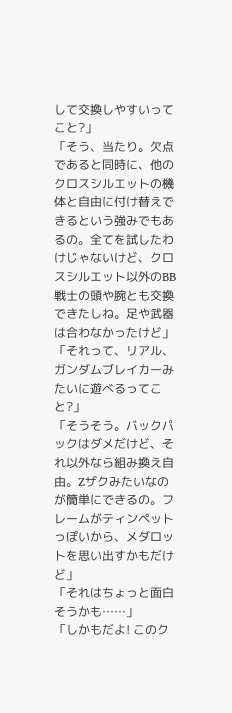して交換しやすいってこと?」
「そう、当たり。欠点であると同時に、他のクロスシルエットの機体と自由に付け替えできるという強みでもあるの。全てを試したわけじゃないけど、クロスシルエット以外のBB戦士の頭や腕とも交換できたしね。足や武器は合わなかったけど」
「それって、リアル、ガンダムブレイカーみたいに遊べるってこと?」
「そうそう。バックパックはダメだけど、それ以外なら組み換え自由。Zザクみたいなのが簡単にできるの。フレームがティンペットっぽいから、メダロットを思い出すかもだけど」
「それはちょっと面白そうかも……」
「しかもだよ! このク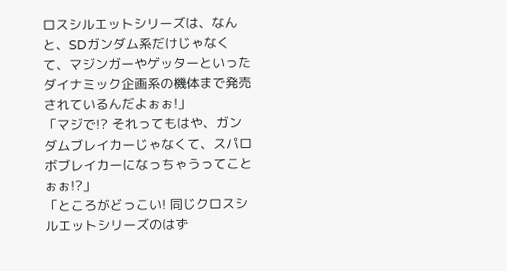ロスシルエットシリーズは、なんと、SDガンダム系だけじゃなくて、マジンガーやゲッターといったダイナミック企画系の機体まで発売されているんだよぉぉ!」
「マジで!? それってもはや、ガンダムブレイカーじゃなくて、スパロボブレイカーになっちゃうってことぉぉ!?」
「ところがどっこい! 同じクロスシルエットシリーズのはず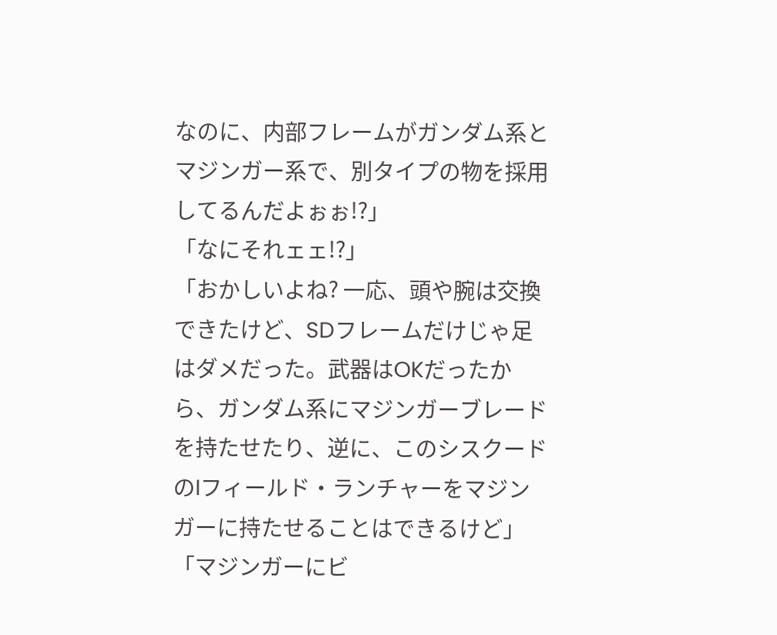なのに、内部フレームがガンダム系とマジンガー系で、別タイプの物を採用してるんだよぉぉ!?」
「なにそれェェ!?」
「おかしいよね? 一応、頭や腕は交換できたけど、SDフレームだけじゃ足はダメだった。武器はOKだったから、ガンダム系にマジンガーブレードを持たせたり、逆に、このシスクードのIフィールド・ランチャーをマジンガーに持たせることはできるけど」
「マジンガーにビ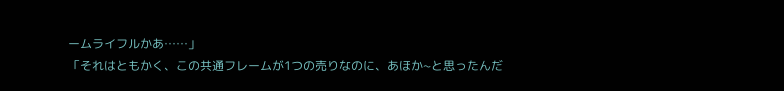ームライフルかあ……」
「それはともかく、この共通フレームが1つの売りなのに、あほか~と思ったんだ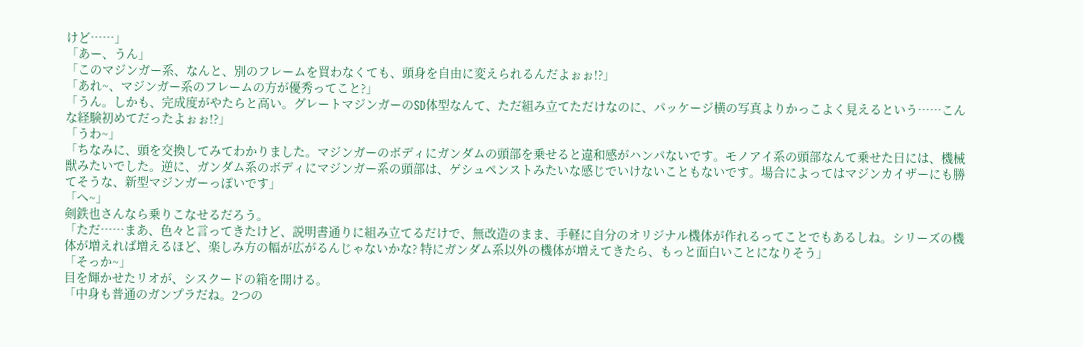けど……」
「あー、うん」
「このマジンガー系、なんと、別のフレームを買わなくても、頭身を自由に変えられるんだよぉぉ!?」
「あれ~、マジンガー系のフレームの方が優秀ってこと?」
「うん。しかも、完成度がやたらと高い。グレートマジンガーのSD体型なんて、ただ組み立てただけなのに、パッケージ横の写真よりかっこよく見えるという……こんな経験初めてだったよぉぉ!?」
「うわ~」
「ちなみに、頭を交換してみてわかりました。マジンガーのボディにガンダムの頭部を乗せると違和感がハンパないです。モノアイ系の頭部なんて乗せた日には、機械獣みたいでした。逆に、ガンダム系のボディにマジンガー系の頭部は、ゲシュペンストみたいな感じでいけないこともないです。場合によってはマジンカイザーにも勝てそうな、新型マジンガーっぽいです」
「へ~」
剣鉄也さんなら乗りこなせるだろう。
「ただ……まあ、色々と言ってきたけど、説明書通りに組み立てるだけで、無改造のまま、手軽に自分のオリジナル機体が作れるってことでもあるしね。シリーズの機体が増えれば増えるほど、楽しみ方の幅が広がるんじゃないかな? 特にガンダム系以外の機体が増えてきたら、もっと面白いことになりそう」
「そっか~」
目を輝かせたリオが、シスクードの箱を開ける。
「中身も普通のガンプラだね。2つの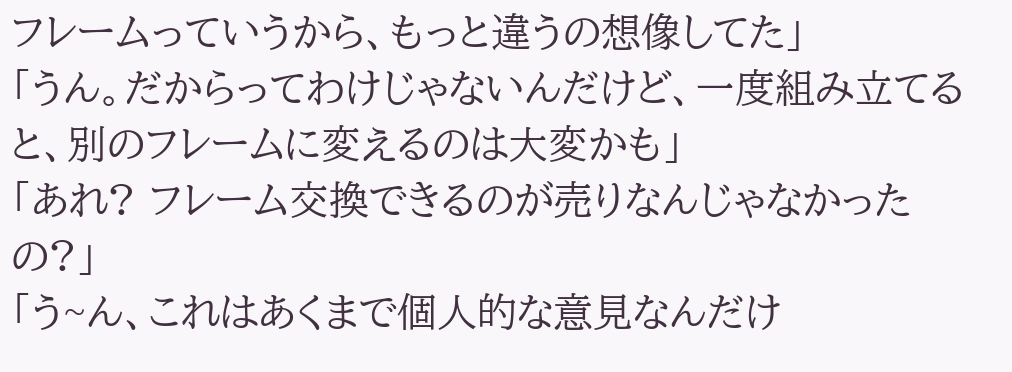フレームっていうから、もっと違うの想像してた」
「うん。だからってわけじゃないんだけど、一度組み立てると、別のフレームに変えるのは大変かも」
「あれ? フレーム交換できるのが売りなんじゃなかったの?」
「う~ん、これはあくまで個人的な意見なんだけ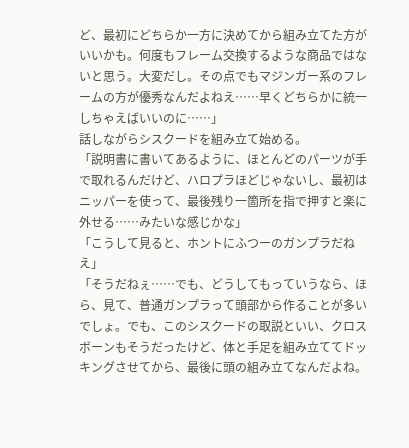ど、最初にどちらか一方に決めてから組み立てた方がいいかも。何度もフレーム交換するような商品ではないと思う。大変だし。その点でもマジンガー系のフレームの方が優秀なんだよねえ……早くどちらかに統一しちゃえばいいのに……」
話しながらシスクードを組み立て始める。
「説明書に書いてあるように、ほとんどのパーツが手で取れるんだけど、ハロプラほどじゃないし、最初はニッパーを使って、最後残り一箇所を指で押すと楽に外せる……みたいな感じかな」
「こうして見ると、ホントにふつーのガンプラだねえ」
「そうだねぇ……でも、どうしてもっていうなら、ほら、見て、普通ガンプラって頭部から作ることが多いでしょ。でも、このシスクードの取説といい、クロスボーンもそうだったけど、体と手足を組み立ててドッキングさせてから、最後に頭の組み立てなんだよね。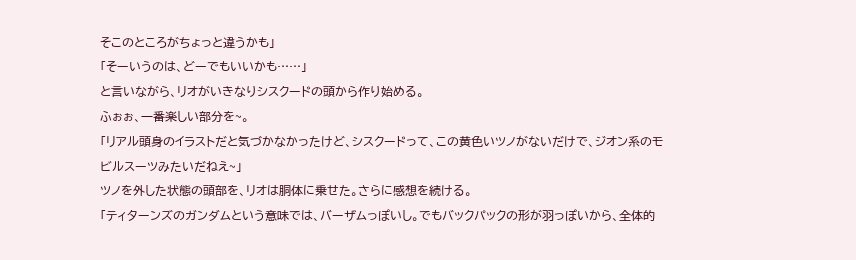そこのところがちょっと違うかも」
「そーいうのは、どーでもいいかも……」
と言いながら、リオがいきなりシスクードの頭から作り始める。
ふぉぉ、一番楽しい部分を~。
「リアル頭身のイラストだと気づかなかったけど、シスクードって、この黄色いツノがないだけで、ジオン系のモビルスーツみたいだねえ~」
ツノを外した状態の頭部を、リオは胴体に乗せた。さらに感想を続ける。
「ティターンズのガンダムという意味では、バーザムっぽいし。でもバックパックの形が羽っぽいから、全体的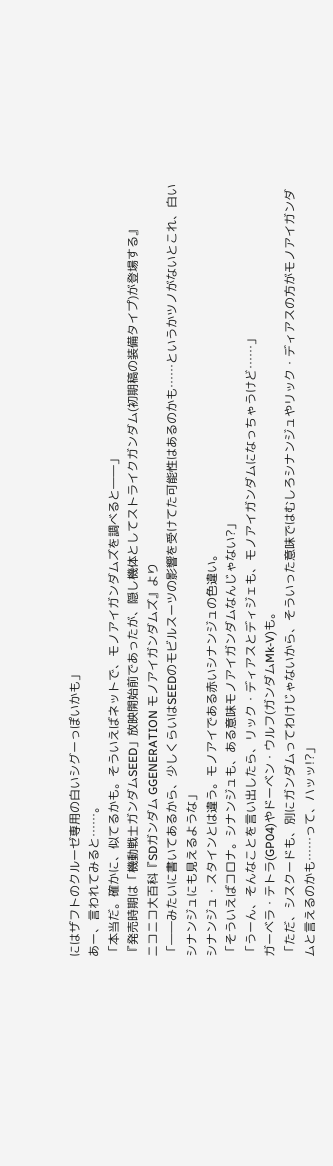にはザフトのクルーゼ専用の白いシグーっぽいかも」
あー、言われてみると……。
「本当だ。確かに、似てるかも。そういえばネットで、モノアイガンダムズを調べると――」
『発売時期は「機動戦士ガンダムSEED」放映開始前であったが、隠し機体としてストライクガンダム(初期稿の装備タイプ)が登場する』
ニコニコ大百科『SDガンダム GGENERATION モノアイガンダムズ』より
「――みたいに書いてあるから、少しくらいはSEEDのモビルスーツの影響を受けてた可能性はあるのかも……というかツノがないとこれ、白いシナンジュにも見えるような」
シナンジュ・スタインとは違う。モノアイである赤いシナンジュの色違い。
「そういえばコロナ。シナンジュも、ある意味モノアイガンダムなんじゃない?」
「うーん、そんなことを言い出したら、リック・ディアスとディジェも、モノアイガンダムになっちゃうけど……」
ガーベラ・テトラ(GP04)やドーベン・ウルフ(ガンダムMk-V)も。
「ただ、シスクードも、別にガンダムってわけじゃないから、そういった意味ではむしろシナンジュやリック・ディアスの方がモノアイガンダムと言えるのかも……って、ハッッ!?」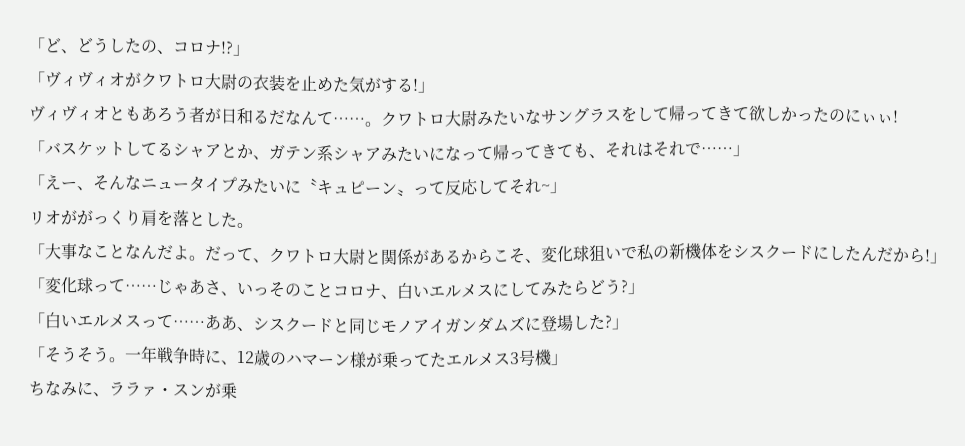「ど、どうしたの、コロナ!?」
「ヴィヴィオがクワトロ大尉の衣装を止めた気がする!」
ヴィヴィオともあろう者が日和るだなんて……。クワトロ大尉みたいなサングラスをして帰ってきて欲しかったのにぃぃ!
「バスケットしてるシャアとか、ガテン系シャアみたいになって帰ってきても、それはそれで……」
「えー、そんなニュータイプみたいに〝キュピーン〟って反応してそれ~」
リオががっくり肩を落とした。
「大事なことなんだよ。だって、クワトロ大尉と関係があるからこそ、変化球狙いで私の新機体をシスクードにしたんだから!」
「変化球って……じゃあさ、いっそのことコロナ、白いエルメスにしてみたらどう?」
「白いエルメスって……ああ、シスクードと同じモノアイガンダムズに登場した?」
「そうそう。一年戦争時に、12歳のハマーン様が乗ってたエルメス3号機」
ちなみに、ララァ・スンが乗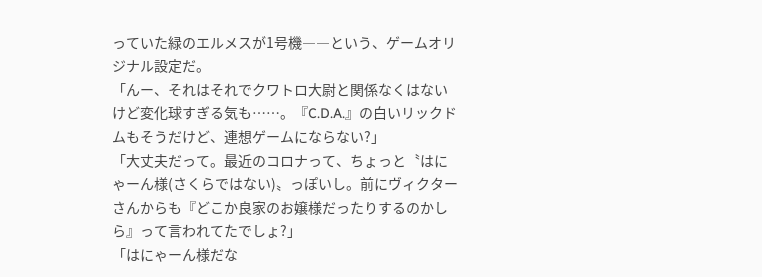っていた緑のエルメスが1号機――という、ゲームオリジナル設定だ。
「んー、それはそれでクワトロ大尉と関係なくはないけど変化球すぎる気も……。『C.D.A.』の白いリックドムもそうだけど、連想ゲームにならない?」
「大丈夫だって。最近のコロナって、ちょっと〝はにゃーん様(さくらではない)〟っぽいし。前にヴィクターさんからも『どこか良家のお嬢様だったりするのかしら』って言われてたでしょ?」
「はにゃーん様だな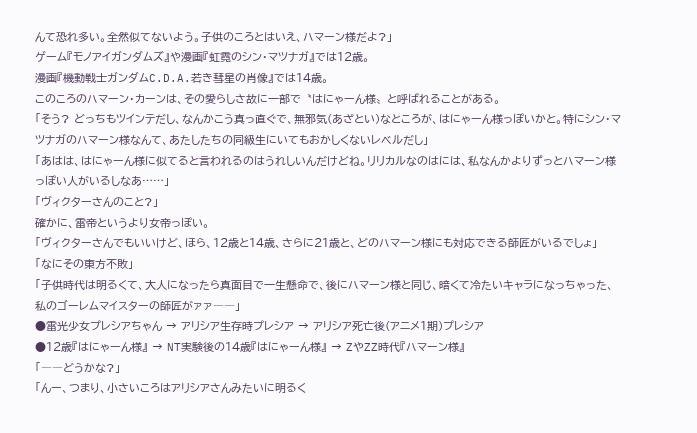んて恐れ多い。全然似てないよう。子供のころとはいえ、ハマーン様だよ?」
ゲーム『モノアイガンダムズ』や漫画『虹霓のシン・マツナガ』では12歳。
漫画『機動戦士ガンダムC.D.A.若き彗星の肖像』では14歳。
このころのハマーン・カーンは、その愛らしさ故に一部で〝はにゃーん様〟と呼ばれることがある。
「そう? どっちもツインテだし、なんかこう真っ直ぐで、無邪気(あざとい)なところが、はにゃーん様っぽいかと。特にシン・マツナガのハマーン様なんて、あたしたちの同級生にいてもおかしくないレベルだし」
「あはは、はにゃーん様に似てると言われるのはうれしいんだけどね。リリカルなのはには、私なんかよりずっとハマーン様っぽい人がいるしなあ……」
「ヴィクターさんのこと?」
確かに、雷帝というより女帝っぽい。
「ヴィクターさんでもいいけど、ほら、12歳と14歳、さらに21歳と、どのハマーン様にも対応できる師匠がいるでしょ」
「なにその東方不敗」
「子供時代は明るくて、大人になったら真面目で一生懸命で、後にハマーン様と同じ、暗くて冷たいキャラになっちゃった、私のゴーレムマイスターの師匠がァァ――」
●雷光少女プレシアちゃん → アリシア生存時プレシア → アリシア死亡後(アニメ1期)プレシア
●12歳『はにゃーん様』 → NT実験後の14歳『はにゃーん様』 → ZやZZ時代『ハマーン様』
「――どうかな?」
「んー、つまり、小さいころはアリシアさんみたいに明るく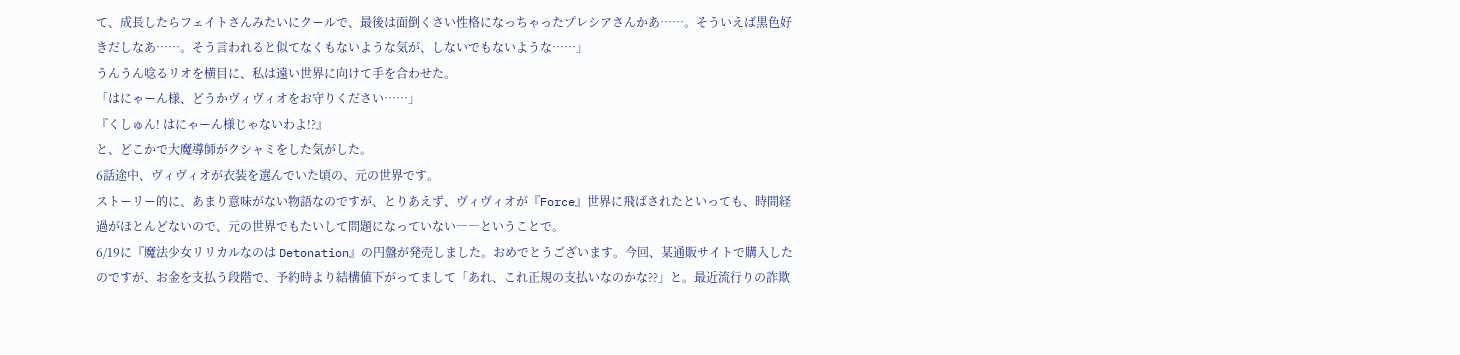て、成長したらフェイトさんみたいにクールで、最後は面倒くさい性格になっちゃったプレシアさんかあ……。そういえば黒色好きだしなあ……。そう言われると似てなくもないような気が、しないでもないような……」
うんうん唸るリオを横目に、私は遠い世界に向けて手を合わせた。
「はにゃーん様、どうかヴィヴィオをお守りください……」
『くしゅん! はにゃーん様じゃないわよ!?』
と、どこかで大魔導師がクシャミをした気がした。
6話途中、ヴィヴィオが衣装を選んでいた頃の、元の世界です。
ストーリー的に、あまり意味がない物語なのですが、とりあえず、ヴィヴィオが『Force』世界に飛ばされたといっても、時間経過がほとんどないので、元の世界でもたいして問題になっていない――ということで。
6/19に『魔法少女リリカルなのは Detonation』の円盤が発売しました。おめでとうございます。今回、某通販サイトで購入したのですが、お金を支払う段階で、予約時より結構値下がってまして「あれ、これ正規の支払いなのかな??」と。最近流行りの詐欺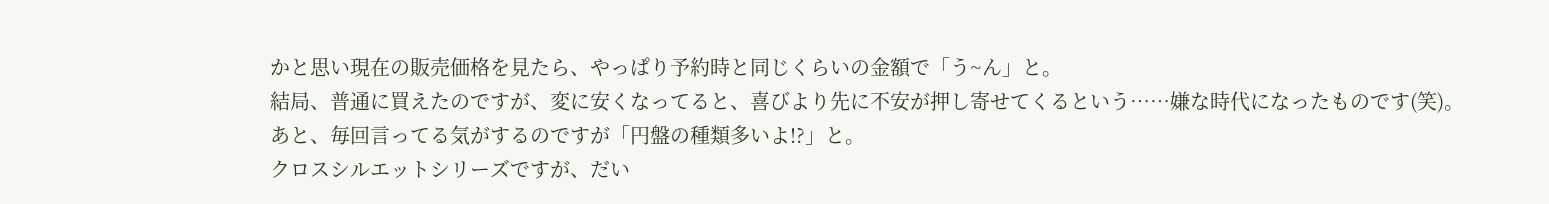かと思い現在の販売価格を見たら、やっぱり予約時と同じくらいの金額で「う~ん」と。
結局、普通に買えたのですが、変に安くなってると、喜びより先に不安が押し寄せてくるという……嫌な時代になったものです(笑)。
あと、毎回言ってる気がするのですが「円盤の種類多いよ!?」と。
クロスシルエットシリーズですが、だい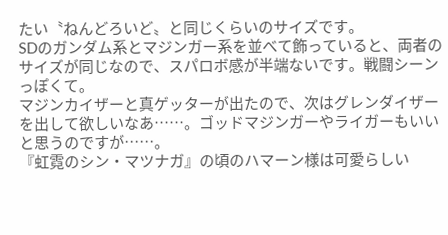たい〝ねんどろいど〟と同じくらいのサイズです。
SDのガンダム系とマジンガー系を並べて飾っていると、両者のサイズが同じなので、スパロボ感が半端ないです。戦闘シーンっぽくて。
マジンカイザーと真ゲッターが出たので、次はグレンダイザーを出して欲しいなあ……。ゴッドマジンガーやライガーもいいと思うのですが……。
『虹霓のシン・マツナガ』の頃のハマーン様は可愛らしい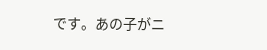です。あの子がニ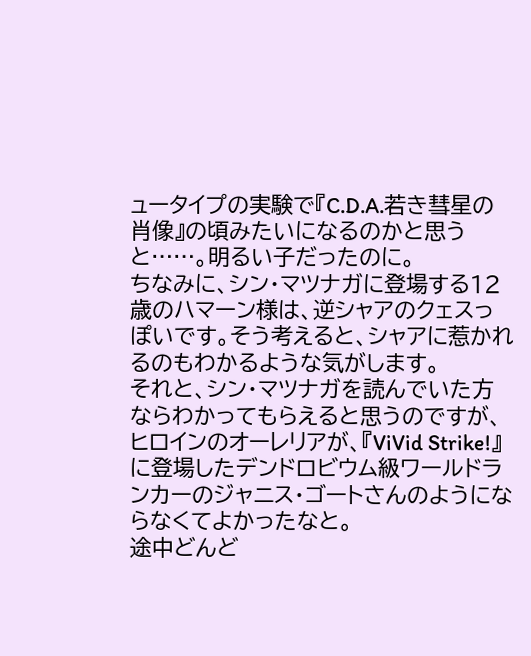ュータイプの実験で『C.D.A.若き彗星の肖像』の頃みたいになるのかと思うと……。明るい子だったのに。
ちなみに、シン・マツナガに登場する12歳のハマーン様は、逆シャアのクェスっぽいです。そう考えると、シャアに惹かれるのもわかるような気がします。
それと、シン・マツナガを読んでいた方ならわかってもらえると思うのですが、ヒロインのオーレリアが、『ViVid Strike!』に登場したデンドロビウム級ワールドランカーのジャニス・ゴートさんのようにならなくてよかったなと。
途中どんど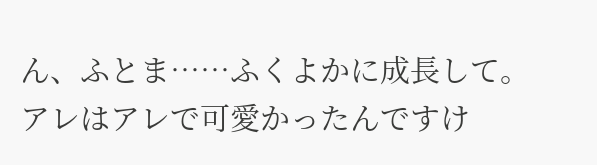ん、ふとま……ふくよかに成長して。
アレはアレで可愛かったんですけ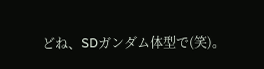どね、SDガンダム体型で(笑)。